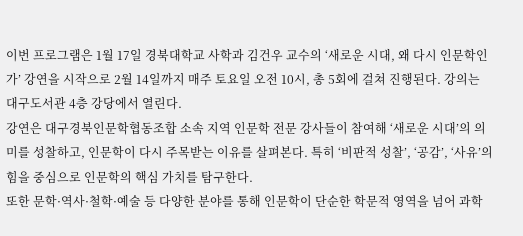이번 프로그램은 1월 17일 경북대학교 사학과 김건우 교수의 ‘새로운 시대, 왜 다시 인문학인가’ 강연을 시작으로 2월 14일까지 매주 토요일 오전 10시, 총 5회에 걸쳐 진행된다. 강의는 대구도서관 4층 강당에서 열린다.
강연은 대구경북인문학협동조합 소속 지역 인문학 전문 강사들이 참여해 ‘새로운 시대’의 의미를 성찰하고, 인문학이 다시 주목받는 이유를 살펴본다. 특히 ‘비판적 성찰’, ‘공감’, ‘사유’의 힘을 중심으로 인문학의 핵심 가치를 탐구한다.
또한 문학·역사·철학·예술 등 다양한 분야를 통해 인문학이 단순한 학문적 영역을 넘어 과학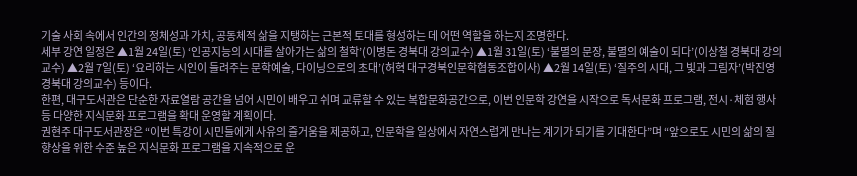기술 사회 속에서 인간의 정체성과 가치, 공동체적 삶을 지탱하는 근본적 토대를 형성하는 데 어떤 역할을 하는지 조명한다.
세부 강연 일정은 ▲1월 24일(토) ‘인공지능의 시대를 살아가는 삶의 철학’(이병돈 경북대 강의교수) ▲1월 31일(토) ‘불멸의 문장, 불멸의 예술이 되다’(이상철 경북대 강의교수) ▲2월 7일(토) ‘요리하는 시인이 들려주는 문학예술, 다이닝으로의 초대’(허혁 대구경북인문학협동조합이사) ▲2월 14일(토) ‘질주의 시대, 그 빛과 그림자’(박진영 경북대 강의교수) 등이다.
한편, 대구도서관은 단순한 자료열람 공간을 넘어 시민이 배우고 쉬며 교류할 수 있는 복합문화공간으로, 이번 인문학 강연을 시작으로 독서문화 프로그램, 전시·체험 행사 등 다양한 지식문화 프로그램을 확대 운영할 계획이다.
권현주 대구도서관장은 “이번 특강이 시민들에게 사유의 즐거움을 제공하고, 인문학을 일상에서 자연스럽게 만나는 계기가 되기를 기대한다”며 “앞으로도 시민의 삶의 질 향상을 위한 수준 높은 지식문화 프로그램을 지속적으로 운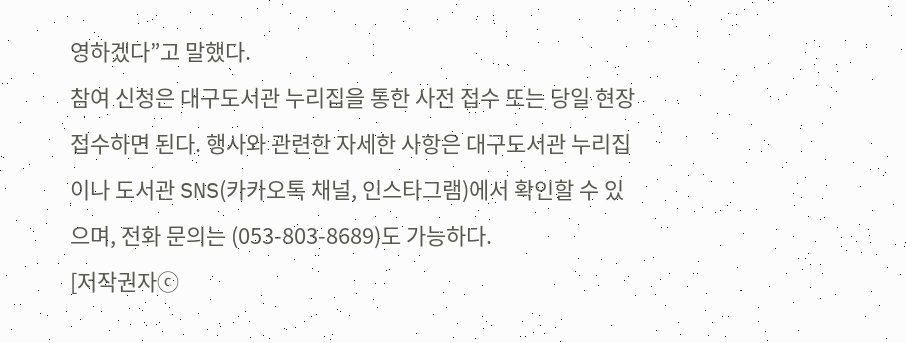영하겠다”고 말했다.
참여 신청은 대구도서관 누리집을 통한 사전 접수 또는 당일 현장 접수하면 된다. 행사와 관련한 자세한 사항은 대구도서관 누리집이나 도서관 SNS(카카오톡 채널, 인스타그램)에서 확인할 수 있으며, 전화 문의는 (053-803-8689)도 가능하다.
[저작권자ⓒ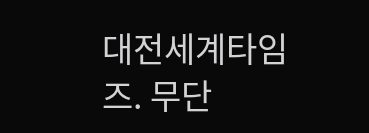대전세계타임즈. 무단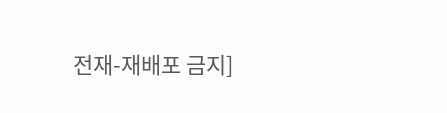전재-재배포 금지]